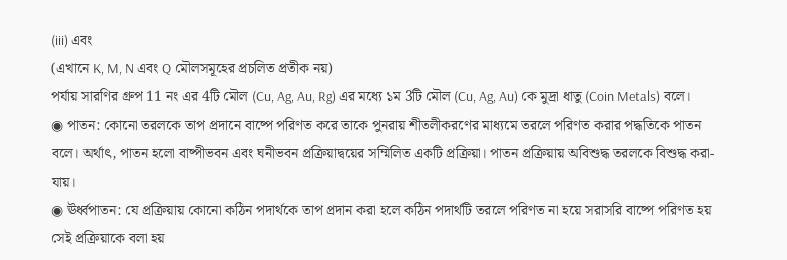(iii) এবং
(এখানে K, M, N এবং Q মৌলসমূহের প্রচলিত প্রতীক নয়)
পর্যায় সারণির গ্রুপ 11 নং এর 4টি মৌল (Cu, Ag, Au, Rg) এর মধ্যে ১ম 3টি মৌল (Cu, Ag, Au) কে মুদ্রা ধাতু (Coin Metals) বলে।
◉ পাতন: কোনো তরলকে তাপ প্রদানে বাষ্পে পরিণত করে তাকে পুনরায় শীতলীকরণের মাধ্যমে তরলে পরিণত করার পদ্ধতিকে পাতন বলে। অর্থাৎ, পাতন হলো বাষ্পীভবন এবং ঘনীভবন প্রক্রিয়াদ্বয়ের সম্মিলিত একটি প্রক্রিয়া। পাতন প্রক্রিয়ায় অবিশুদ্ধ তরলকে বিশুদ্ধ করা-যায়।
◉ ঊর্ধ্বপাতন: যে প্রক্রিয়ায় কোনো কঠিন পদার্থকে তাপ প্রদান করা হলে কঠিন পদার্থটি তরলে পরিণত না হয়ে সরাসরি বাষ্পে পরিণত হয় সেই প্রক্রিয়াকে বলা হয়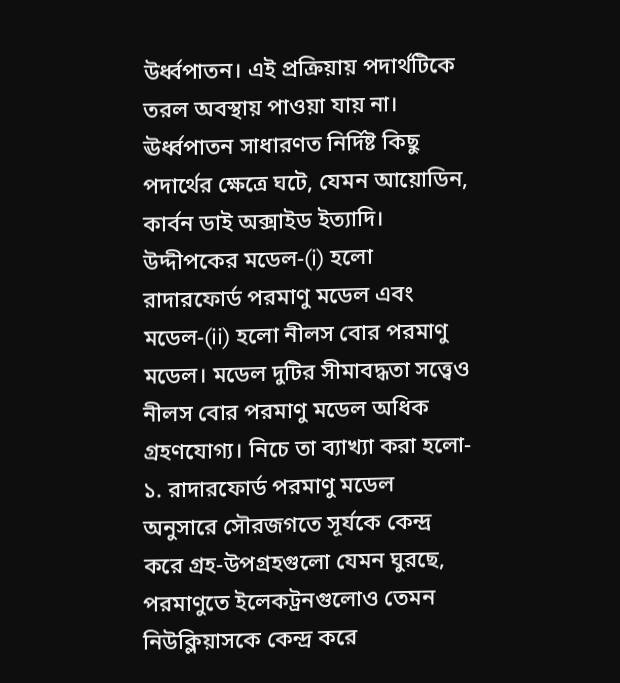উর্ধ্বপাতন। এই প্রক্রিয়ায় পদার্থটিকে তরল অবস্থায় পাওয়া যায় না। ঊর্ধ্বপাতন সাধারণত নির্দিষ্ট কিছু পদার্থের ক্ষেত্রে ঘটে, যেমন আয়োডিন, কার্বন ডাই অক্সাইড ইত্যাদি।
উদ্দীপকের মডেল-(i) হলো রাদারফোর্ড পরমাণু মডেল এবং মডেল-(ii) হলো নীলস বোর পরমাণু মডেল। মডেল দুটির সীমাবদ্ধতা সত্ত্বেও নীলস বোর পরমাণু মডেল অধিক গ্রহণযোগ্য। নিচে তা ব্যাখ্যা করা হলো-
১. রাদারফোর্ড পরমাণু মডেল অনুসারে সৌরজগতে সূর্যকে কেন্দ্র করে গ্রহ-উপগ্রহগুলো যেমন ঘুরছে, পরমাণুতে ইলেকট্রনগুলোও তেমন নিউক্লিয়াসকে কেন্দ্র করে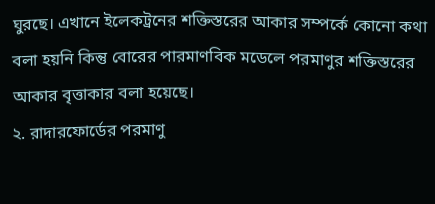ঘুরছে। এখানে ইলেকট্রনের শক্তিস্তরের আকার সম্পর্কে কোনো কথা বলা হয়নি কিন্তু বোরের পারমাণবিক মডেলে পরমাণুর শক্তিস্তরের আকার বৃত্তাকার বলা হয়েছে।
২. রাদারফোর্ডের পরমাণু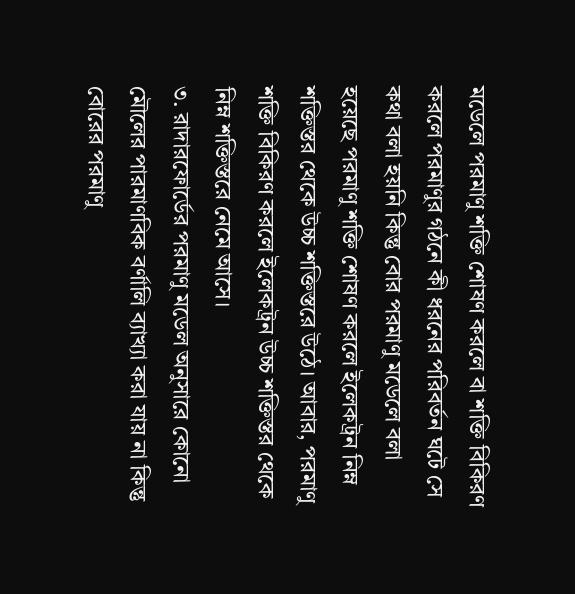মডেলে পরমাণু শক্তি শোষণ করলে বা শক্তি বিকিরণ করলে পরমাণুর গঠনে কী ধরনের পরিবর্তন ঘটে সে কথা বলা হয়নি কিন্তু বোর পরমাণু মডেলে বলা হয়েছে পরমাণু শক্তি শোষণ করলে ইলেকট্রন নিম্ন শক্তিস্তর থেকে উচ্চ শক্তিস্তরে উঠে। আবার, পরমাণু শক্তি বিকিরণ করলে ইলেকট্রন উচ্চ শক্তিস্তর থেকে নিম্ন শক্তিস্তরে নেমে আসে।
৩. রাদারফোর্ডের পরমাণু মডেল অনুসারে কোনো মৌলের পারমাণবিক বর্ণালি ব্যাখ্যা করা যায় না কিন্তু বোরের পরমাণু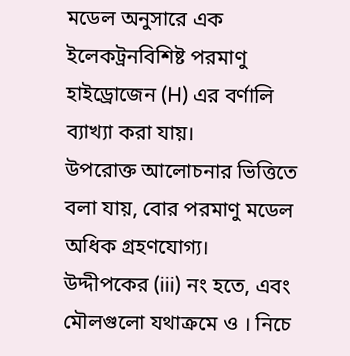মডেল অনুসারে এক ইলেকট্রনবিশিষ্ট পরমাণু হাইড্রোজেন (H) এর বর্ণালি ব্যাখ্যা করা যায়।
উপরোক্ত আলোচনার ভিত্তিতে বলা যায়, বোর পরমাণু মডেল অধিক গ্রহণযোগ্য।
উদ্দীপকের (iii) নং হতে, এবং মৌলগুলো যথাক্রমে ও । নিচে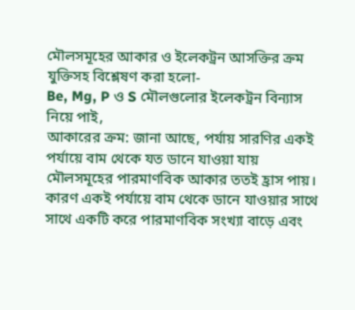মৌলসমূহের আকার ও ইলেকট্রন আসক্তির ক্রম যুক্তিসহ বিশ্লেষণ করা হলো-
Be, Mg, P ও S মৌলগুলোর ইলেকট্রন বিন্যাস নিয়ে পাই,
আকারের ক্রম: জানা আছে, পর্যায় সারণির একই পর্যায়ে বাম থেকে যত ডানে যাওয়া যায় মৌলসমূহের পারমাণবিক আকার ততই হ্রাস পায়। কারণ একই পর্যায়ে বাম থেকে ডানে যাওয়ার সাথে সাথে একটি করে পারমাণবিক সংখ্যা বাড়ে এবং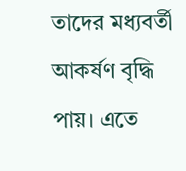তাদের মধ্যবর্তী আকর্ষণ বৃদ্ধি পায়। এতে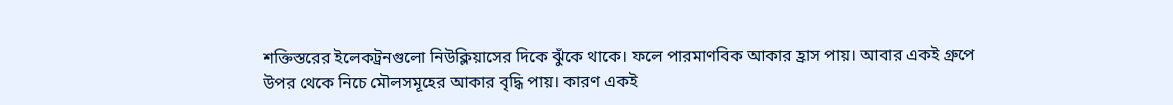শক্তিস্তরের ইলেকট্রনগুলো নিউক্লিয়াসের দিকে ঝুঁকে থাকে। ফলে পারমাণবিক আকার হ্রাস পায়। আবার একই গ্রুপে উপর থেকে নিচে মৌলসমূহের আকার বৃদ্ধি পায়। কারণ একই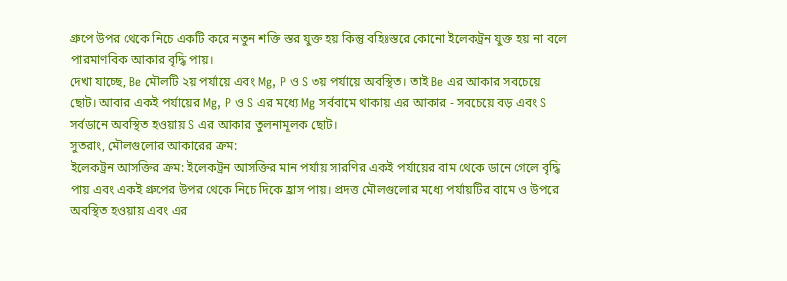গ্রুপে উপর থেকে নিচে একটি করে নতুন শক্তি স্তর যুক্ত হয় কিন্তু বহিঃস্তরে কোনো ইলেকট্রন যুক্ত হয় না বলে পারমাণবিক আকার বৃদ্ধি পায়।
দেখা যাচ্ছে, Be মৌলটি ২য় পর্যায়ে এবং Mg, P ও S ৩য় পর্যায়ে অবস্থিত। তাই Be এর আকার সবচেয়ে ছোট। আবার একই পর্যায়ের Mg, P ও S এর মধ্যে Mg সর্ববামে থাকায় এর আকার - সবচেয়ে বড় এবং S সর্বডানে অবস্থিত হওয়ায় S এর আকার তুলনামূলক ছোট।
সুতরাং, মৌলগুলোর আকারের ক্রম:
ইলেকট্রন আসক্তির ক্রম: ইলেকট্রন আসক্তির মান পর্যায় সারণির একই পর্যায়ের বাম থেকে ডানে গেলে বৃদ্ধি পায় এবং একই গ্রুপের উপর থেকে নিচে দিকে হ্রাস পায়। প্রদত্ত মৌলগুলোর মধ্যে পর্যায়টির বামে ও উপরে অবস্থিত হওয়ায় এবং এর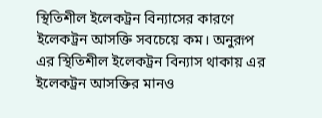স্থিতিশীল ইলেকট্রন বিন্যাসের কারণে ইলেকট্রন আসক্তি সবচেয়ে কম। অনুরূপ এর স্থিতিশীল ইলেকট্রন বিন্যাস থাকায় এর ইলেকট্রন আসক্তির মানও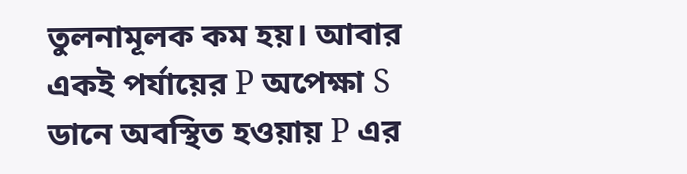তুলনামূলক কম হয়। আবার একই পর্যায়ের P অপেক্ষা S ডানে অবস্থিত হওয়ায় P এর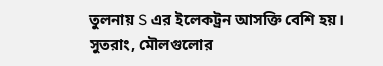তুলনায় S এর ইলেকট্রন আসক্তি বেশি হয়।
সুতরাং, মৌলগুলোর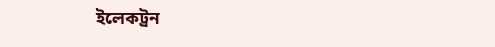ইলেকট্রন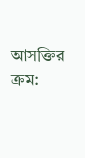আসক্তির ক্রম: